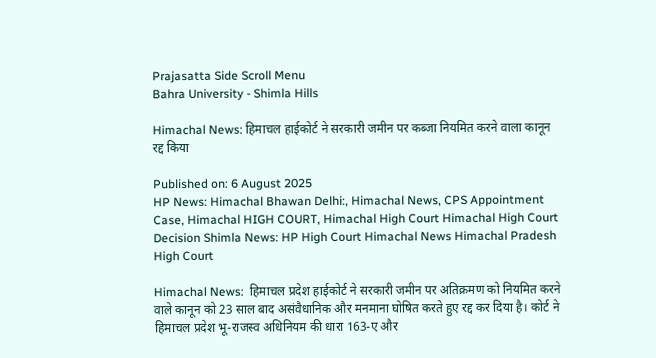Prajasatta Side Scroll Menu
Bahra University - Shimla Hills

Himachal News: हिमाचल हाईकोर्ट ने सरकारी जमीन पर कब्जा नियमित करने वाला कानून रद्द किया

Published on: 6 August 2025
HP News: Himachal Bhawan Delhi:, Himachal News, CPS Appointment Case, Himachal HIGH COURT, Himachal High Court Himachal High Court Decision Shimla News: HP High Court Himachal News Himachal Pradesh High Court

Himachal News:  हिमाचल प्रदेश हाईकोर्ट ने सरकारी जमीन पर अतिक्रमण को नियमित करने वाले कानून को 23 साल बाद असंवैधानिक और मनमाना घोषित करते हुए रद्द कर दिया है। कोर्ट ने हिमाचल प्रदेश भू-राजस्व अधिनियम की धारा 163-ए और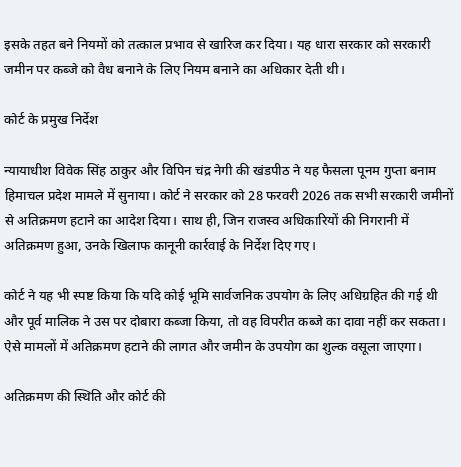इसके तहत बने नियमों को तत्काल प्रभाव से खारिज कर दिया। यह धारा सरकार को सरकारी जमीन पर कब्जे को वैध बनाने के लिए नियम बनाने का अधिकार देती थी।

कोर्ट के प्रमुख निर्देश

न्यायाधीश विवेक सिंह ठाकुर और विपिन चंद्र नेगी की खंडपीठ ने यह फैसला पूनम गुप्ता बनाम हिमाचल प्रदेश मामले में सुनाया। कोर्ट ने सरकार को 28 फरवरी 2026 तक सभी सरकारी जमीनों से अतिक्रमण हटाने का आदेश दिया। साथ ही, जिन राजस्व अधिकारियों की निगरानी में अतिक्रमण हुआ, उनके खिलाफ कानूनी कार्रवाई के निर्देश दिए गए।

कोर्ट ने यह भी स्पष्ट किया कि यदि कोई भूमि सार्वजनिक उपयोग के लिए अधिग्रहित की गई थी और पूर्व मालिक ने उस पर दोबारा कब्जा किया, तो वह विपरीत कब्जे का दावा नहीं कर सकता। ऐसे मामलों में अतिक्रमण हटाने की लागत और जमीन के उपयोग का शुल्क वसूला जाएगा।

अतिक्रमण की स्थिति और कोर्ट की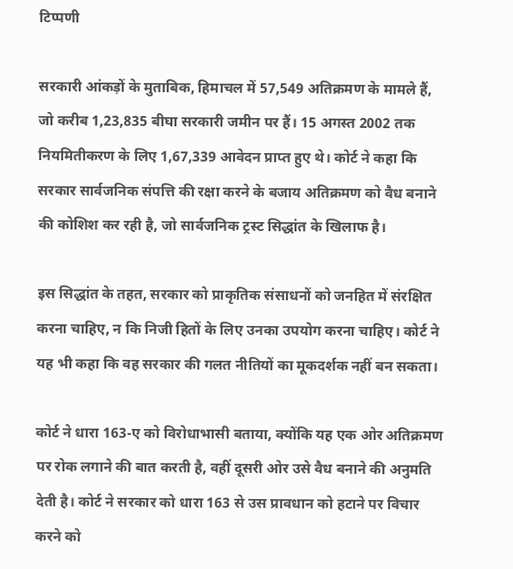टिप्पणी

सरकारी आंकड़ों के मुताबिक, हिमाचल में 57,549 अतिक्रमण के मामले हैं, जो करीब 1,23,835 बीघा सरकारी जमीन पर हैं। 15 अगस्त 2002 तक नियमितीकरण के लिए 1,67,339 आवेदन प्राप्त हुए थे। कोर्ट ने कहा कि सरकार सार्वजनिक संपत्ति की रक्षा करने के बजाय अतिक्रमण को वैध बनाने की कोशिश कर रही है, जो सार्वजनिक ट्रस्ट सिद्धांत के खिलाफ है।

इस सिद्धांत के तहत, सरकार को प्राकृतिक संसाधनों को जनहित में संरक्षित करना चाहिए, न कि निजी हितों के लिए उनका उपयोग करना चाहिए। कोर्ट ने यह भी कहा कि वह सरकार की गलत नीतियों का मूकदर्शक नहीं बन सकता।

कोर्ट ने धारा 163-ए को विरोधाभासी बताया, क्योंकि यह एक ओर अतिक्रमण पर रोक लगाने की बात करती है, वहीं दूसरी ओर उसे वैध बनाने की अनुमति देती है। कोर्ट ने सरकार को धारा 163 से उस प्रावधान को हटाने पर विचार करने को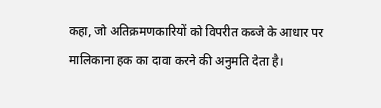कहा, जो अतिक्रमणकारियों को विपरीत कब्जे के आधार पर मालिकाना हक का दावा करने की अनुमति देता है।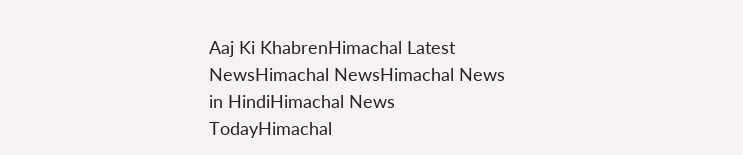Aaj Ki KhabrenHimachal Latest NewsHimachal NewsHimachal News in HindiHimachal News TodayHimachal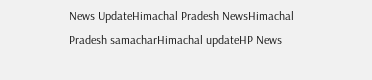News UpdateHimachal Pradesh NewsHimachal Pradesh samacharHimachal updateHP News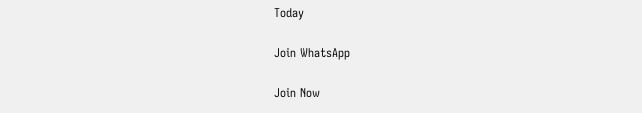Today

Join WhatsApp

Join Now